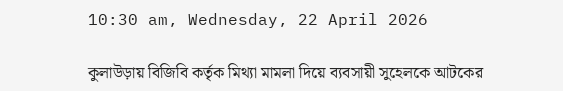10:30 am, Wednesday, 22 April 2026

কুলাউড়ায় বিজিবি কর্তৃক মিথ্যা মামলা দিয়ে ব্যবসায়ী সুহেলকে আটকের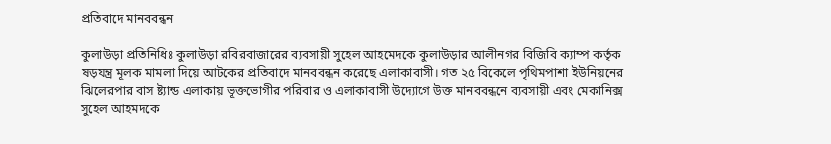প্রতিবাদে মানববন্ধন

কুলাউড়া প্রতিনিধিঃ কুলাউড়া রবিরবাজারের ব্যবসায়ী সুহেল আহমেদকে কুলাউড়ার আলীনগর বিজিবি ক্যাম্প কর্তৃক ষড়যন্ত্র মূলক মামলা দিয়ে আটকের প্রতিবাদে মানববন্ধন করেছে এলাকাবাসী। গত ২৫ বিকেলে পৃথিমপাশা ইউনিয়নের ঝিলেরপার বাস ষ্ট্যান্ড এলাকায় ভূক্তভোগীর পরিবার ও এলাকাবাসী উদ্যোগে উক্ত মানববন্ধনে ব্যবসায়ী এবং মেকানিক্স সুহেল আহমদকে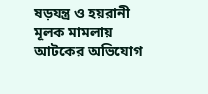ষড়যন্ত্র ও হয়রানী মূলক মামলায় আটকের অভিযোগ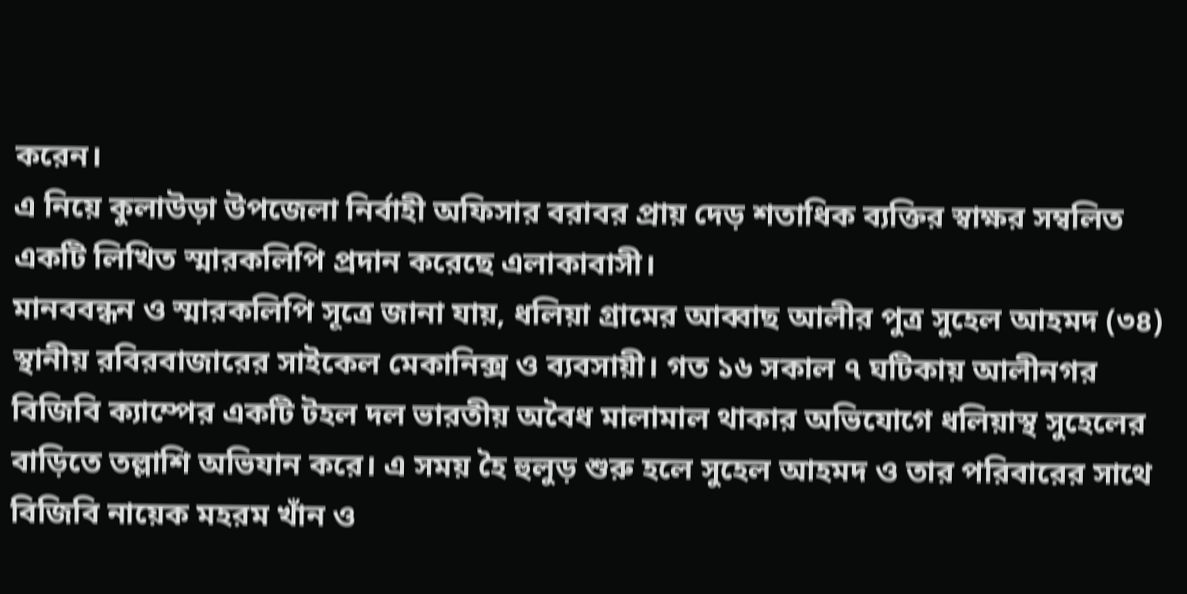করেন।
এ নিয়ে কুলাউড়া উপজেলা নির্বাহী অফিসার বরাবর প্রায় দেড় শতাধিক ব্যক্তির স্বাক্ষর সম্বলিত একটি লিখিত স্মারকলিপি প্রদান করেছে এলাকাবাসী।
মানববন্ধন ও স্মারকলিপি সূত্রে জানা যায়, ধলিয়া গ্রামের আব্বাছ আলীর পুত্র সুহেল আহমদ (৩৪) স্থানীয় রবিরবাজারের সাইকেল মেকানিক্স ও ব্যবসায়ী। গত ১৬ সকাল ৭ ঘটিকায় আলীনগর বিজিবি ক্যাম্পের একটি টহল দল ভারতীয় অবৈধ মালামাল থাকার অভিযোগে ধলিয়াস্থ সুহেলের বাড়িতে তল্লাশি অভিযান করে। এ সময় হৈ হুলুড় শুরু হলে সুহেল আহমদ ও তার পরিবারের সাথে বিজিবি নায়েক মহরম খাঁন ও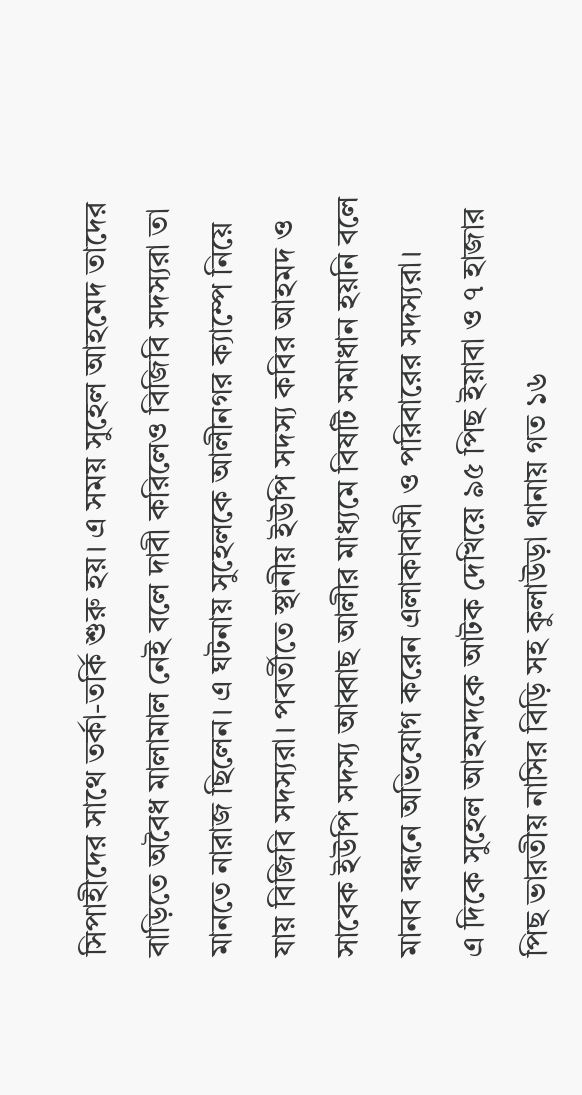সিপাহীদের সাথে তর্কা-তর্কি শুরু হয়। এ সময় সুহেল আহমেদ তাদের বাড়িতে অবৈধ মালামাল নেই বলে দাবী করিলেও বিজিবি সদস্যরা তা মানতে নারাজ ছিলেন। এ ঘটনায় সুহেলকে আলীনগর ক্যাম্পে নিয়ে যায় বিজিবি সদস্যরা। পবর্তীতে স্থানীয় ইউপি সদস্য কবির আহমদ ও সাবেক ইউপি সদস্য আব্বাছ আলীর মাধ্যমে বিষটি সমাধান হয়নি বলে মানব বন্ধনে অভিযোগ করেন এলাকাবাসী ও পরিবারের সদস্যরা।
এ দিকে সুহেল আহমদকে আটক দেখিয়ে ৯৫ পিছ ইয়াবা ও ৭ হাজার পিছ ভারতীয় নাসির বিড়ি সহ কুলাউড়া থানায় গত ১৬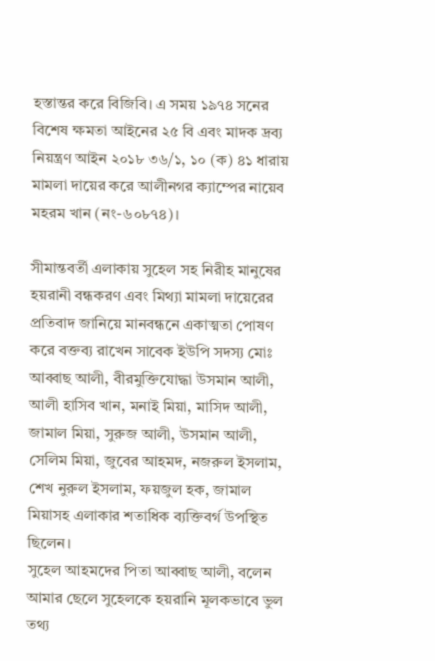হস্তান্তর করে বিজিবি। এ সময় ১৯৭৪ সনের বিশেষ ক্ষমতা আইনের ২৫ বি এবং মাদক দ্রব্য নিয়ন্ত্রণ আইন ২০১৮ ৩৬/১, ১০ (ক) ৪১ ধারায় মামলা দায়ের করে আলীনগর ক্যাম্পের নায়েব মহরম খান (নং-৬০৮৭৪)।

সীমান্তবর্তী এলাকায় সুহেল সহ নিরীহ মানুষের হয়রানী বন্ধকরণ এবং মিথ্যা মামলা দায়েরের প্রতিবাদ জানিয়ে মানবন্ধনে একাত্মতা পোষণ করে বক্তব্য রাখেন সাবেক ইউপি সদস্য মোঃ আব্বাছ আলী, বীরমুক্তিযোদ্ধা উসমান আলী, আলী হাসিব খান, মনাই মিয়া, মাসিদ আলী, জামাল মিয়া, সুরুজ আলী, উসমান আলী, সেলিম মিয়া, জুবের আহমদ, নজরুল ইসলাম, শেখ নুরুল ইসলাম, ফয়জুল হক, জামাল মিয়াসহ এলাকার শতাধিক ব্যক্তিবর্গ উপস্থিত ছিলেন।
সুহেল আহমদের পিতা আব্বাছ আলী, বলেন আমার ছেলে সুহেলকে হয়রানি মূলকভাবে ভুল তথ্য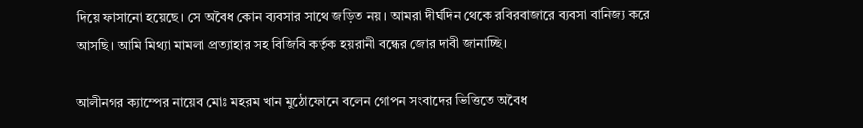দিয়ে ফাসানো হয়েছে। সে অবৈধ কোন ব্যবসার সাথে জড়িত নয়। আমরা দীর্ঘদিন থেকে রবিরবাজারে ব্যবসা বানিজ্য করে আসছি। আমি মিথ্যা মামলা প্রত্যাহার সহ বিজিবি কর্তৃক হয়রানী বন্ধের জোর দাবী জানাচ্ছি।

আলীনগর ক্যাম্পের নায়েব মোঃ মহরম খান মুঠোফোনে বলেন গোপন সংবাদের ভিত্তিতে অবৈধ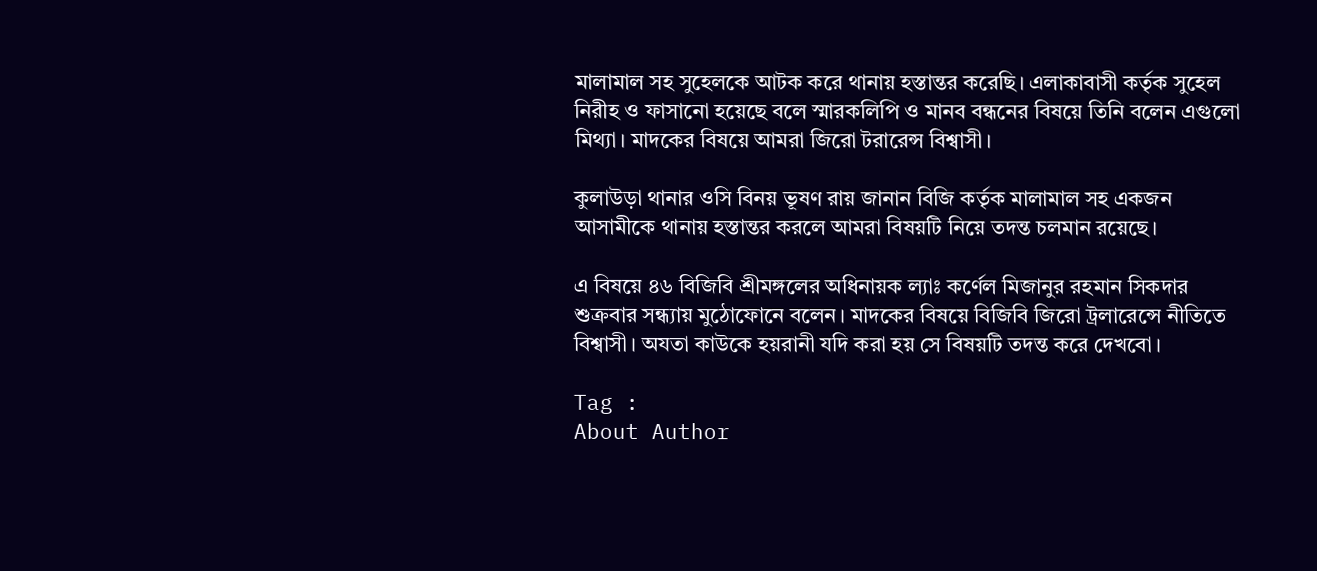মালামাল সহ সুহেলকে আটক করে থানায় হস্তান্তর করেছি। এলাকাবাসী কর্তৃক সুহেল নিরীহ ও ফাসানো হয়েছে বলে স্মারকলিপি ও মানব বন্ধনের বিষয়ে তিনি বলেন এগুলো মিথ্যা। মাদকের বিষয়ে আমরা জিরো টরারেন্স বিশ্বাসী।

কুলাউড়া থানার ওসি বিনয় ভূষণ রায় জানান বিজি কর্তৃক মালামাল সহ একজন আসামীকে থানায় হস্তান্তর করলে আমরা বিষয়টি নিয়ে তদন্ত চলমান রয়েছে।

এ বিষয়ে ৪৬ বিজিবি শ্রীমঙ্গলের অধিনায়ক ল্যাঃ কর্ণেল মিজানুর রহমান সিকদার শুক্রবার সন্ধ্যায় মুঠোফোনে বলেন। মাদকের বিষয়ে বিজিবি জিরো ট্রলারেন্সে নীতিতে বিশ্বাসী। অযতা কাউকে হয়রানী যদি করা হয় সে বিষয়টি তদন্ত করে দেখবো।

Tag :
About Author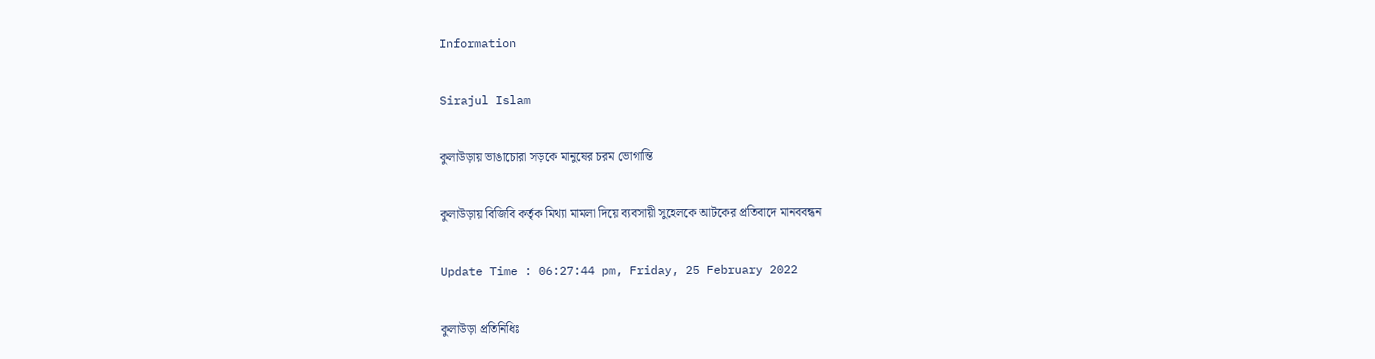Information

Sirajul Islam

কুলাউড়ায় ভাঙাচোরা সড়কে মানুষের চরম ভোগান্তি

কুলাউড়ায় বিজিবি কর্তৃক মিথ্যা মামলা দিয়ে ব্যবসায়ী সুহেলকে আটকের প্রতিবাদে মানববন্ধন

Update Time : 06:27:44 pm, Friday, 25 February 2022

কুলাউড়া প্রতিনিধিঃ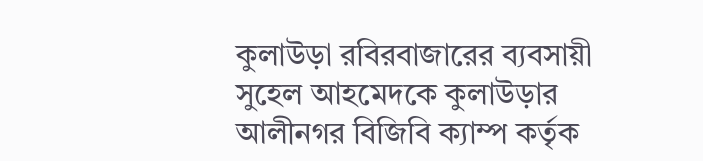কুলাউড়া রবিরবাজারের ব্যবসায়ী সুহেল আহমেদকে কুলাউড়ার আলীনগর বিজিবি ক্যাম্প কর্তৃক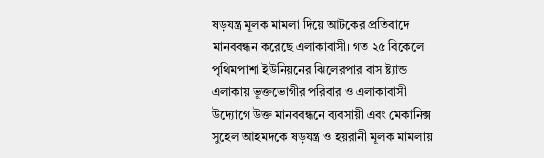ষড়যন্ত্র মূলক মামলা দিয়ে আটকের প্রতিবাদে মানববন্ধন করেছে এলাকাবাসী। গত ২৫ বিকেলে পৃথিমপাশা ইউনিয়নের ঝিলেরপার বাস ষ্ট্যান্ড এলাকায় ভূক্তভোগীর পরিবার ও এলাকাবাসী উদ্যোগে উক্ত মানববন্ধনে ব্যবসায়ী এবং মেকানিক্স সুহেল আহমদকে ষড়যন্ত্র ও হয়রানী মূলক মামলায়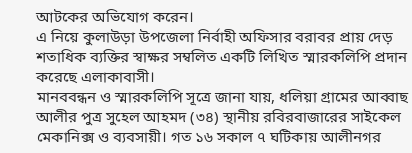আটকের অভিযোগ করেন।
এ নিয়ে কুলাউড়া উপজেলা নির্বাহী অফিসার বরাবর প্রায় দেড় শতাধিক ব্যক্তির স্বাক্ষর সম্বলিত একটি লিখিত স্মারকলিপি প্রদান করেছে এলাকাবাসী।
মানববন্ধন ও স্মারকলিপি সূত্রে জানা যায়, ধলিয়া গ্রামের আব্বাছ আলীর পুত্র সুহেল আহমদ (৩৪) স্থানীয় রবিরবাজারের সাইকেল মেকানিক্স ও ব্যবসায়ী। গত ১৬ সকাল ৭ ঘটিকায় আলীনগর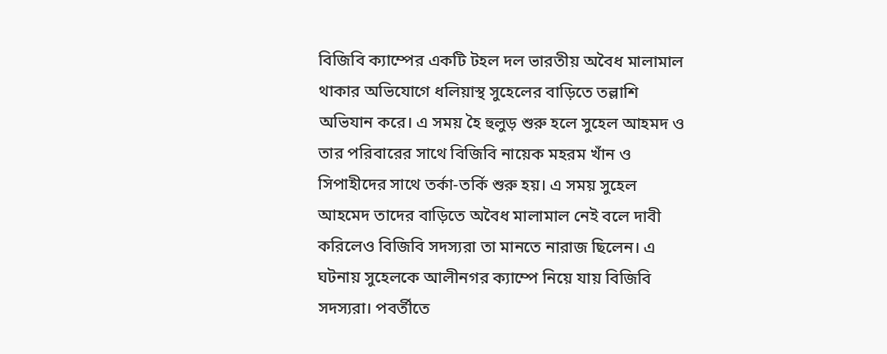বিজিবি ক্যাম্পের একটি টহল দল ভারতীয় অবৈধ মালামাল থাকার অভিযোগে ধলিয়াস্থ সুহেলের বাড়িতে তল্লাশি অভিযান করে। এ সময় হৈ হুলুড় শুরু হলে সুহেল আহমদ ও তার পরিবারের সাথে বিজিবি নায়েক মহরম খাঁন ও সিপাহীদের সাথে তর্কা-তর্কি শুরু হয়। এ সময় সুহেল আহমেদ তাদের বাড়িতে অবৈধ মালামাল নেই বলে দাবী করিলেও বিজিবি সদস্যরা তা মানতে নারাজ ছিলেন। এ ঘটনায় সুহেলকে আলীনগর ক্যাম্পে নিয়ে যায় বিজিবি সদস্যরা। পবর্তীতে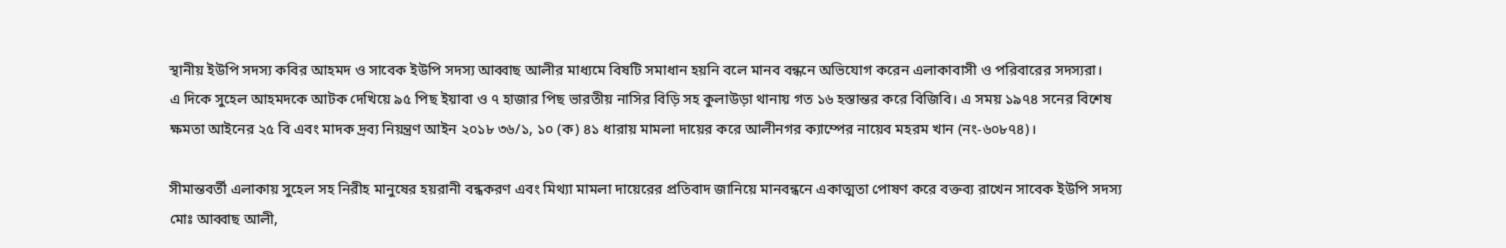স্থানীয় ইউপি সদস্য কবির আহমদ ও সাবেক ইউপি সদস্য আব্বাছ আলীর মাধ্যমে বিষটি সমাধান হয়নি বলে মানব বন্ধনে অভিযোগ করেন এলাকাবাসী ও পরিবারের সদস্যরা।
এ দিকে সুহেল আহমদকে আটক দেখিয়ে ৯৫ পিছ ইয়াবা ও ৭ হাজার পিছ ভারতীয় নাসির বিড়ি সহ কুলাউড়া থানায় গত ১৬ হস্তান্তর করে বিজিবি। এ সময় ১৯৭৪ সনের বিশেষ ক্ষমতা আইনের ২৫ বি এবং মাদক দ্রব্য নিয়ন্ত্রণ আইন ২০১৮ ৩৬/১, ১০ (ক) ৪১ ধারায় মামলা দায়ের করে আলীনগর ক্যাম্পের নায়েব মহরম খান (নং-৬০৮৭৪)।

সীমান্তবর্তী এলাকায় সুহেল সহ নিরীহ মানুষের হয়রানী বন্ধকরণ এবং মিথ্যা মামলা দায়েরের প্রতিবাদ জানিয়ে মানবন্ধনে একাত্মতা পোষণ করে বক্তব্য রাখেন সাবেক ইউপি সদস্য মোঃ আব্বাছ আলী,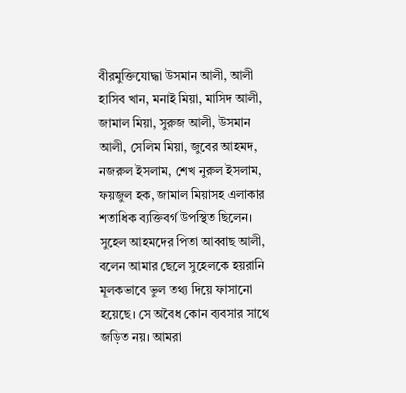বীরমুক্তিযোদ্ধা উসমান আলী, আলী হাসিব খান, মনাই মিয়া, মাসিদ আলী, জামাল মিয়া, সুরুজ আলী, উসমান আলী, সেলিম মিয়া, জুবের আহমদ, নজরুল ইসলাম, শেখ নুরুল ইসলাম, ফয়জুল হক, জামাল মিয়াসহ এলাকার শতাধিক ব্যক্তিবর্গ উপস্থিত ছিলেন।
সুহেল আহমদের পিতা আব্বাছ আলী, বলেন আমার ছেলে সুহেলকে হয়রানি মূলকভাবে ভুল তথ্য দিয়ে ফাসানো হয়েছে। সে অবৈধ কোন ব্যবসার সাথে জড়িত নয়। আমরা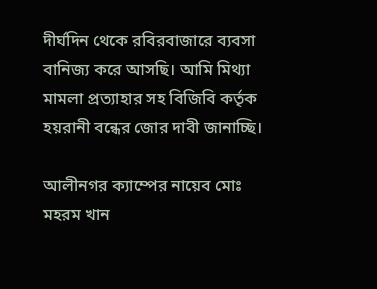দীর্ঘদিন থেকে রবিরবাজারে ব্যবসা বানিজ্য করে আসছি। আমি মিথ্যা মামলা প্রত্যাহার সহ বিজিবি কর্তৃক হয়রানী বন্ধের জোর দাবী জানাচ্ছি।

আলীনগর ক্যাম্পের নায়েব মোঃ মহরম খান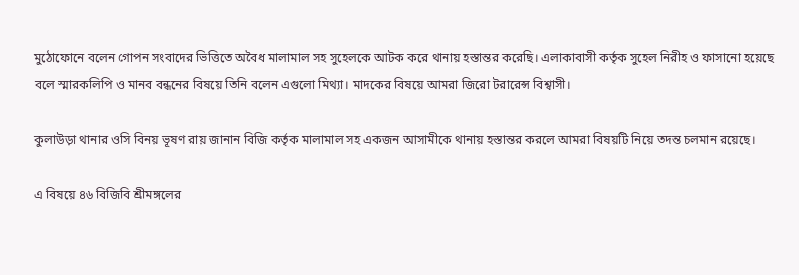মুঠোফোনে বলেন গোপন সংবাদের ভিত্তিতে অবৈধ মালামাল সহ সুহেলকে আটক করে থানায় হস্তান্তর করেছি। এলাকাবাসী কর্তৃক সুহেল নিরীহ ও ফাসানো হয়েছে বলে স্মারকলিপি ও মানব বন্ধনের বিষয়ে তিনি বলেন এগুলো মিথ্যা। মাদকের বিষয়ে আমরা জিরো টরারেন্স বিশ্বাসী।

কুলাউড়া থানার ওসি বিনয় ভূষণ রায় জানান বিজি কর্তৃক মালামাল সহ একজন আসামীকে থানায় হস্তান্তর করলে আমরা বিষয়টি নিয়ে তদন্ত চলমান রয়েছে।

এ বিষয়ে ৪৬ বিজিবি শ্রীমঙ্গলের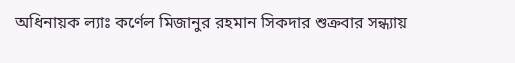অধিনায়ক ল্যাঃ কর্ণেল মিজানুর রহমান সিকদার শুক্রবার সন্ধ্যায়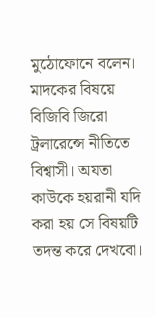মুঠোফোনে বলেন। মাদকের বিষয়ে বিজিবি জিরো ট্রলারেন্সে নীতিতে বিশ্বাসী। অযতা কাউকে হয়রানী যদি করা হয় সে বিষয়টি তদন্ত করে দেখবো।